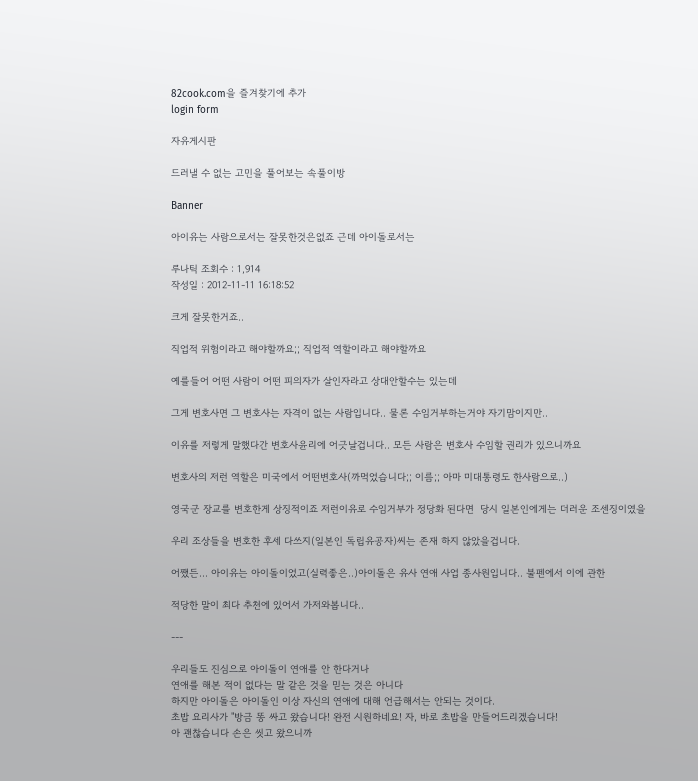82cook.com을 즐겨찾기에 추가
login form

자유게시판

드러낼 수 없는 고민을 풀어보는 속풀이방

Banner

아이유는 사람으로서는 잘못한것은없죠 근데 아이돌로서는

루나틱 조회수 : 1,914
작성일 : 2012-11-11 16:18:52

크게 잘못한거죠..

직업적 위험이라고 해야할까요;; 직업적 역할이라고 해야할까요

예를들어 어떤 사람이 어떤 피의자가 살인자라고 상대안할수는 있는데

그게 변호사면 그 변호사는 자격이 없는 사람입니다.. 물론 수임거부하는거야 자기맘이지만..

이유를 저렇게 말했다간 변호사윤리에 어긋날겁니다.. 모든 사람은 변호사 수임할 권리가 있으니까요

변호사의 저런 역할은 미국에서 어떤변호사(까먹었습니다;; 이름;; 아마 미대통령도 한사람으로..)

영국군 장교를 변호한게 상징적이죠 저런이유로 수임거부가 정당화 된다면  당시 일본인에게는 더러운 조센징이였을

우리 조상들을 변호한 후세 다쓰지(일본인 독립유공자)씨는 존재 하지 않았을겁니다.

어쨌든... 아이유는 아이돌이었고(실력좋은..)아이돌은 유사 연애 사업 종사원입니다.. 불펜에서 이에 관한

적당한 말이 최다 추천에 있어서 가저와봅니다..

---

우리들도 진심으로 아이돌이 연애를 안 한다거나
연애를 해본 적이 없다는 말 같은 것을 믿는 것은 아니다
하지만 아이돌은 아이돌인 이상 자신의 연애에 대해 언급해서는 안되는 것이다.
초밥 요리사가 "방금 똥 싸고 왔습니다! 완전 시원하네요! 자, 바로 초밥을 만들어드리겠습니다!
아 괜찮습니다 손은 씻고 왔으니까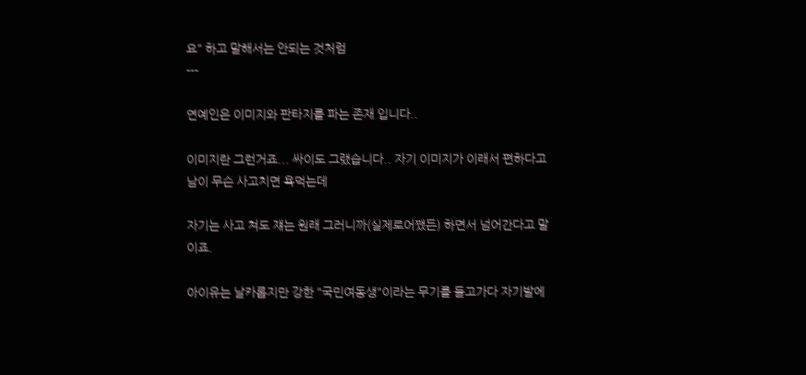요" 하고 말해서는 안되는 것처럼
---

연예인은 이미지와 판타지를 파는 존재 입니다..

이미지란 그런거죠... 싸이도 그랬습니다.. 자기 이미지가 이래서 편하다고 남이 무슨 사고치면 욕먹는데

자기는 사고 쳐도 쟤는 원래 그러니까(실제로어쨌든) 하면서 넘어간다고 말이죠.

아이유는 날카롭지만 강한 "국민여동생"이라는 무기를 들고가다 자기발에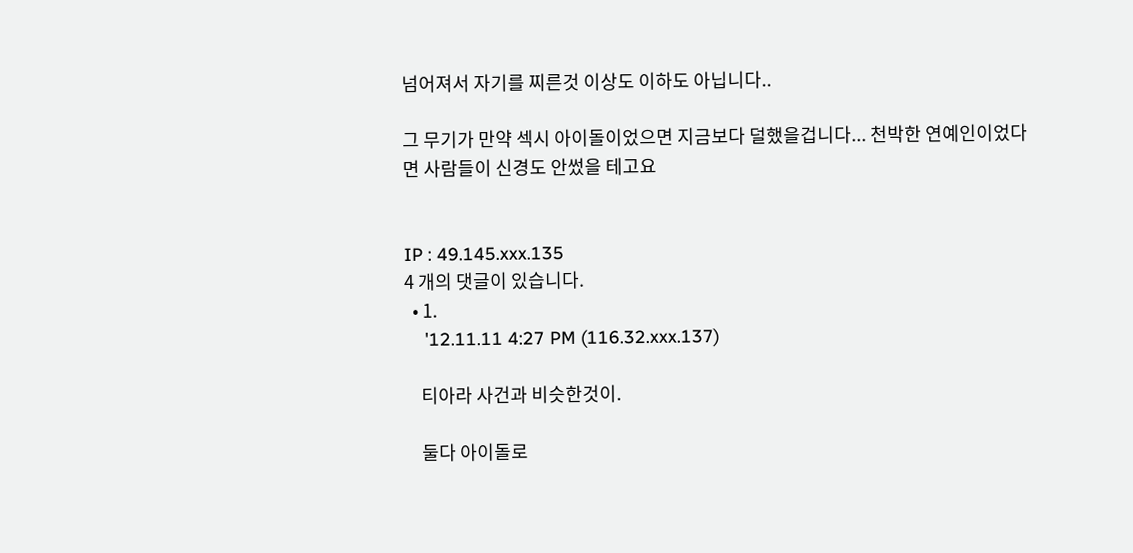넘어져서 자기를 찌른것 이상도 이하도 아닙니다..

그 무기가 만약 섹시 아이돌이었으면 지금보다 덜했을겁니다... 천박한 연예인이었다면 사람들이 신경도 안썼을 테고요


IP : 49.145.xxx.135
4 개의 댓글이 있습니다.
  • 1.
    '12.11.11 4:27 PM (116.32.xxx.137)

    티아라 사건과 비슷한것이.

    둘다 아이돌로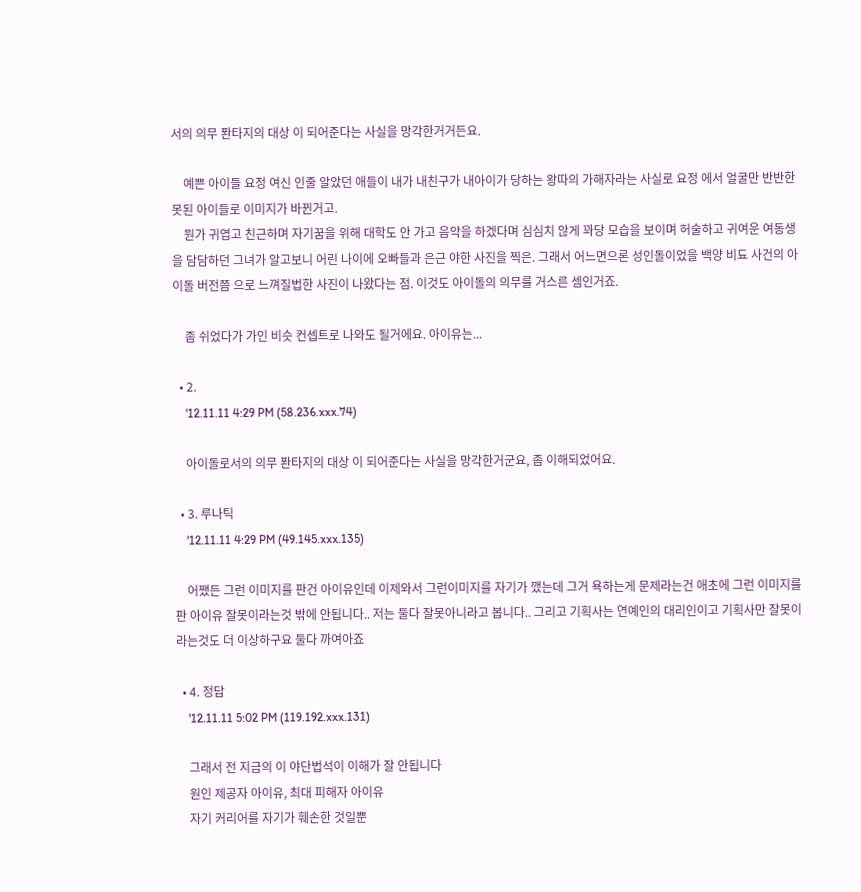서의 의무 퐌타지의 대상 이 되어준다는 사실을 망각한거거든요.

    예쁜 아이들 요정 여신 인줄 알았던 애들이 내가 내친구가 내아이가 당하는 왕따의 가해자라는 사실로 요정 에서 얼굴만 반반한 못된 아이들로 이미지가 바뀐거고.
    뭔가 귀엽고 친근하며 자기꿈을 위해 대학도 안 가고 음악을 하겠다며 심심치 않게 꽈당 모습을 보이며 허술하고 귀여운 여동생을 담담하던 그녀가 알고보니 어린 나이에 오빠들과 은근 야한 사진을 찍은. 그래서 어느면으론 성인돌이었을 백양 비됴 사건의 아이돌 버전쯤 으로 느껴질법한 사진이 나왔다는 점. 이것도 아이돌의 의무를 거스른 셈인거죠.

    좀 쉬었다가 가인 비슷 컨셉트로 나와도 될거에요. 아이유는...

  • 2.
    '12.11.11 4:29 PM (58.236.xxx.74)

    아이돌로서의 의무 퐌타지의 대상 이 되어준다는 사실을 망각한거군요, 좀 이해되었어요.

  • 3. 루나틱
    '12.11.11 4:29 PM (49.145.xxx.135)

    어쨌든 그런 이미지를 판건 아이유인데 이제와서 그런이미지를 자기가 깼는데 그거 욕하는게 문제라는건 애초에 그런 이미지를 판 아이유 잘못이라는것 밖에 안됩니다.. 저는 둘다 잘못아니라고 봅니다.. 그리고 기획사는 연예인의 대리인이고 기획사만 잘못이라는것도 더 이상하구요 둘다 까여아죠

  • 4. 정답
    '12.11.11 5:02 PM (119.192.xxx.131)

    그래서 전 지금의 이 야단법석이 이해가 잘 안됩니다
    원인 제공자 아이유, 최대 피해자 아이유
    자기 커리어를 자기가 훼손한 것일뿐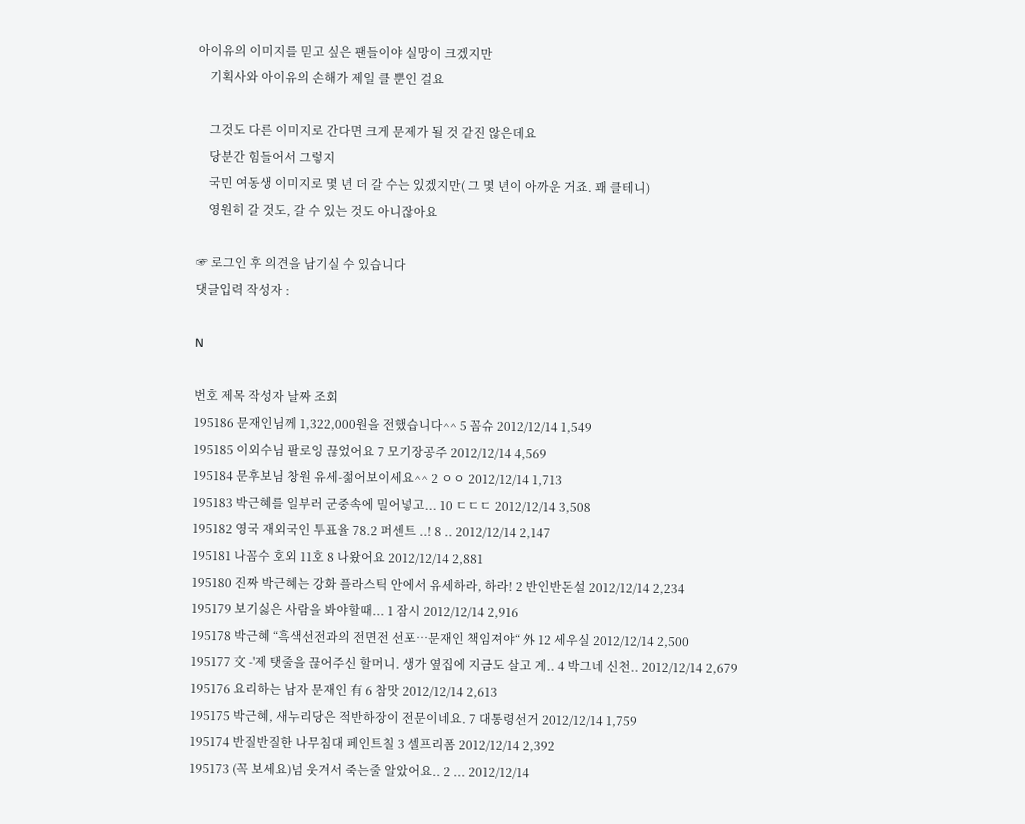아이유의 이미지를 믿고 싶은 팬들이야 실망이 크겠지만
    기획사와 아이유의 손해가 제일 클 뿐인 걸요

    그것도 다른 이미지로 간다면 크게 문제가 될 것 같진 않은데요
    당분간 힘들어서 그렇지
    국민 여동생 이미지로 몇 년 더 갈 수는 있겠지만( 그 몇 년이 아까운 거죠. 꽤 클테니)
    영원히 갈 것도, 갈 수 있는 것도 아니잖아요

☞ 로그인 후 의견을 남기실 수 있습니다
댓글입력 작성자 :

N

번호 제목 작성자 날짜 조회
195186 문재인님께 1,322,000원을 전했습니다^^ 5 꼼슈 2012/12/14 1,549
195185 이외수님 팔로잉 끊었어요 7 모기장공주 2012/12/14 4,569
195184 문후보님 창원 유세-젊어보이세요^^ 2 ㅇㅇ 2012/12/14 1,713
195183 박근혜를 일부러 군중속에 밀어넣고... 10 ㄷㄷㄷ 2012/12/14 3,508
195182 영국 재외국인 투표율 78.2 퍼센트 ..! 8 .. 2012/12/14 2,147
195181 나꼼수 호외 11호 8 나왔어요 2012/12/14 2,881
195180 진짜 박근혜는 강화 플라스틱 안에서 유세하라, 하라! 2 반인반돈설 2012/12/14 2,234
195179 보기싫은 사람을 봐야할때... 1 잠시 2012/12/14 2,916
195178 박근혜 “흑색선전과의 전면전 선포…문재인 책임져야“ 外 12 세우실 2012/12/14 2,500
195177 文 -'제 탯줄을 끊어주신 할머니. 생가 옆집에 지금도 살고 계.. 4 박그네 신천.. 2012/12/14 2,679
195176 요리하는 남자 문재인 有 6 참맛 2012/12/14 2,613
195175 박근혜, 새누리당은 적반하장이 전문이네요. 7 대통령선거 2012/12/14 1,759
195174 반질반질한 나무침대 페인트칠 3 셀프리폼 2012/12/14 2,392
195173 (꼭 보세요)넘 웃겨서 죽는줄 알았어요.. 2 ... 2012/12/14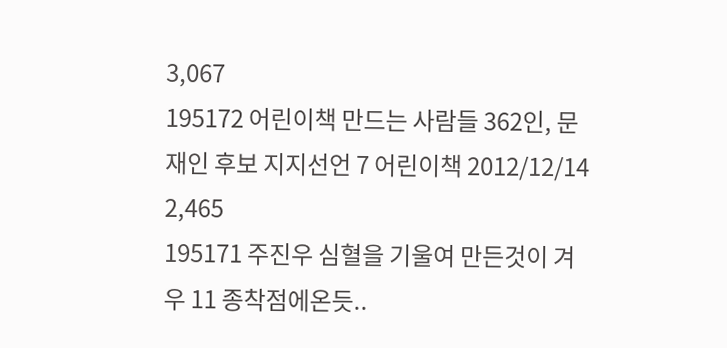3,067
195172 어린이책 만드는 사람들 362인, 문재인 후보 지지선언 7 어린이책 2012/12/14 2,465
195171 주진우 심혈을 기울여 만든것이 겨우 11 종착점에온듯..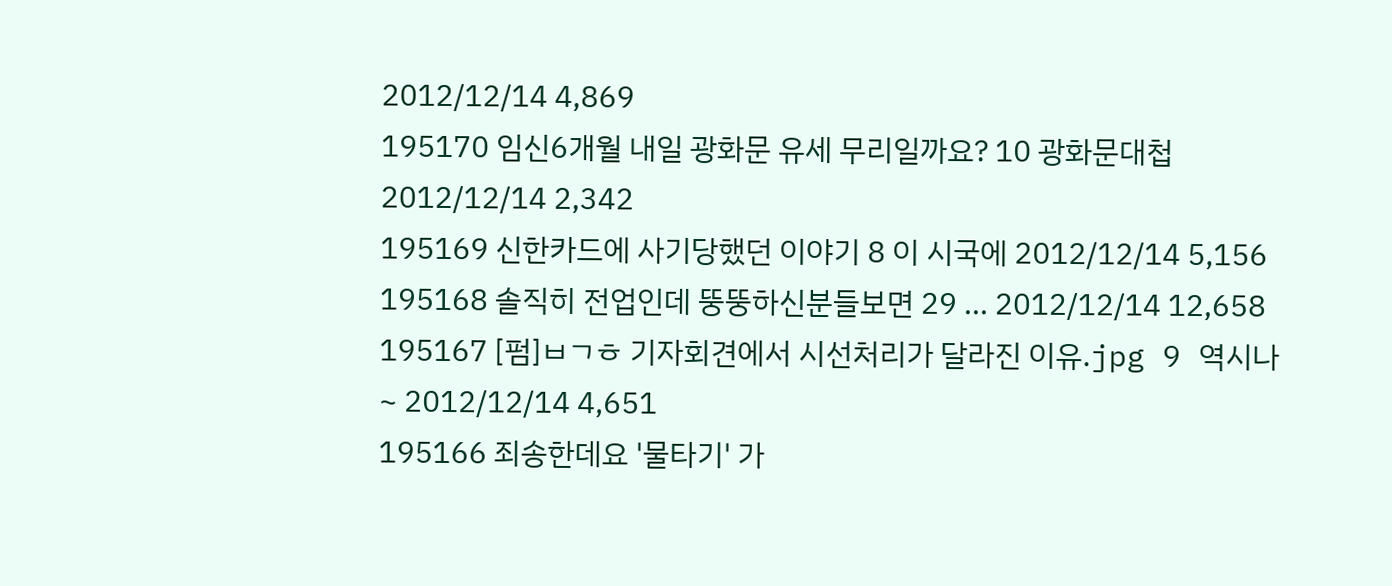2012/12/14 4,869
195170 임신6개월 내일 광화문 유세 무리일까요? 10 광화문대첩 2012/12/14 2,342
195169 신한카드에 사기당했던 이야기 8 이 시국에 2012/12/14 5,156
195168 솔직히 전업인데 뚱뚱하신분들보면 29 ... 2012/12/14 12,658
195167 [펌]ㅂㄱㅎ 기자회견에서 시선처리가 달라진 이유.jpg 9 역시나~ 2012/12/14 4,651
195166 죄송한데요 '물타기' 가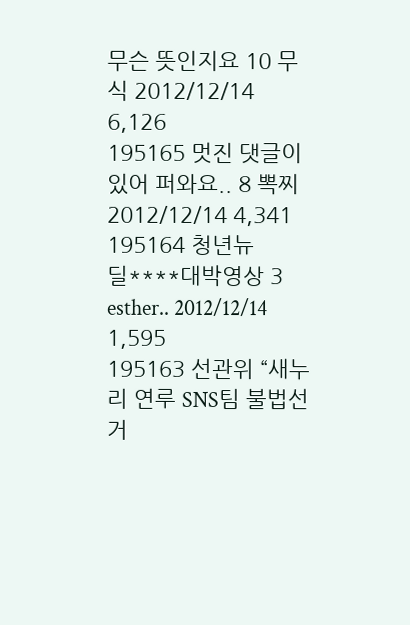무슨 뜻인지요 10 무식 2012/12/14 6,126
195165 멋진 댓글이 있어 퍼와요.. 8 뽁찌 2012/12/14 4,341
195164 청년뉴딜****대박영상 3 esther.. 2012/12/14 1,595
195163 선관위 “새누리 연루 SNS팀 불법선거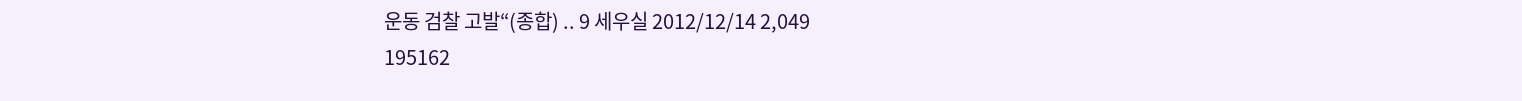운동 검찰 고발“(종합) .. 9 세우실 2012/12/14 2,049
195162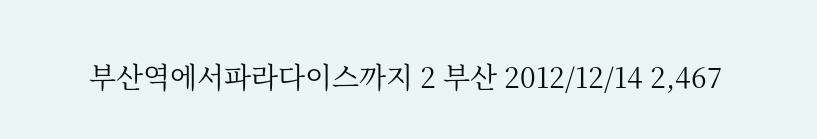부산역에서파라다이스까지 2 부산 2012/12/14 2,467